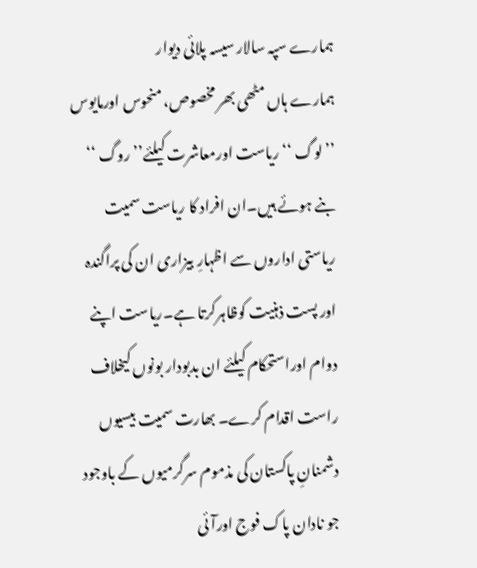ہمارے سپہ سالار سیسہ پلائی دیوار
ہمارے ہاں مٹھی بھر مخصوص، منحوس اورمایوس ’’ لوگ ‘‘ ریاست اورمعاشرت کیلئے’’روگ ‘‘ بنے ہوئے ہیں۔ان افراد کا ریاست سمیت ریاستی اداروں سے اظہارِ بیزاری ان کی پراگندہ اور پست ذہنیت کوظاہرکرتا ہے۔ریاست اپنے دوام اوراستحکام کیلئے ان بدبودار بونوں کیخلاف راست اقدام کرے۔ بھارت سمیت بیسیوں دشمنانِ پاکستان کی مذموم سرگرمیوں کے باوجود جو نادان پاک فوج اورآئی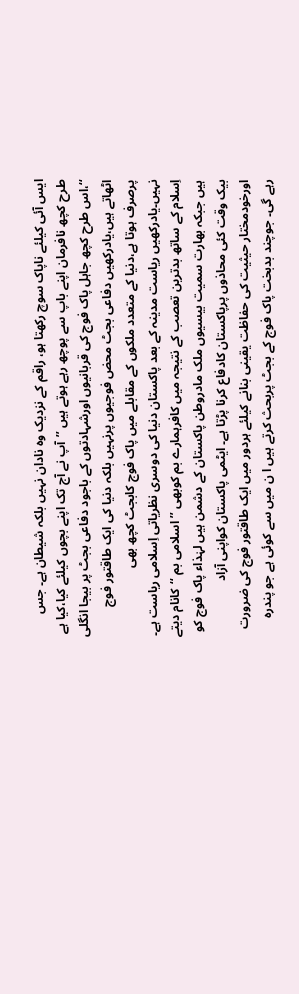ایس آئی کیلئے ناپاک سوچ رکھتا ہو، راقم کے نزدیک وہ نادان نہیں بلکہ شیطان ہے۔ جس طرح کچھ نافرمان اپنے باپ سے پوچھ رہے ہوتے ہیں ’’آپ نے آج تک اپنے بچوں کیلئے کیا،کیا ہے ‘‘،اس طرح کچھ جاہل پاک فوج کی قربانیوں اورشہادتوں کے باجود دفاعی بجٹ پر بیجا انگلی اٹھاتے ہیں،یادرکھیں دفاعی بجٹ محض فوجیوں پرنہیں بلکہ دنیا کی ایک طاقتور فوج پرصرف ہوتا ہے،دنیا کے متعدد ملکوں کے مقابلے میں پاک فوج کابجٹ کچھ بھی نہیں۔یادرکھیں ریاست مدینہ کے بعد پاکستان دنیا کی دوسری نظریاتی اِسلامی ریاست ہے۔ اِسلام کے ساتھ بدترین تعصب کے نتیجہ میں کافرہمارے بم کوبھی ’’اسلامی بم ‘‘کانام دیتے ہیں جبکہ بھارت سمیت بیسیوں ملک مادروطن پاکستان کے دشمن ہیں لہٰذاء پاک فوج کو بیک وقت کئی محاذوں پرپاکستان کادفاع کرنا پڑتا ہے۔ ایٹمی پاکستان کواپنی آزاد اورخودمختار حیثیت کی حفاظت یقینی بنانے کیلئے ہردور میں ایک طاقتور فوج کی ضرورت رہے گی۔ جوچند بدبخت پاک فوج کے بجٹ پربحث کرتے ہیں ا ن میں سے کوئی ہے جو پندرہ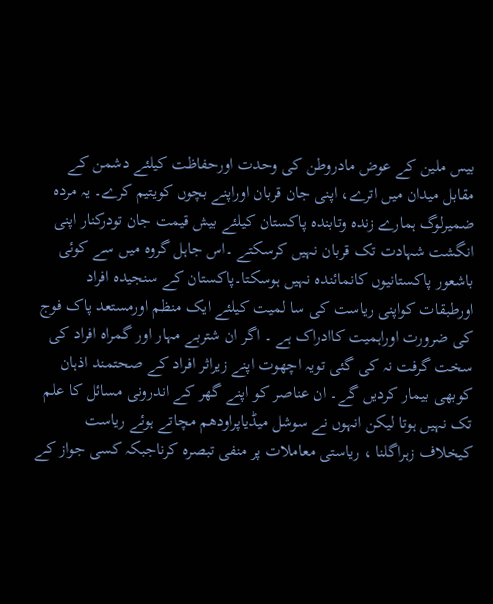بیس ملین کے عوض مادروطن کی وحدت اورحفاظت کیلئے دشمن کے مقابل میدان میں اترے، اپنی جان قربان اوراپنے بچوں کویتیم کرے۔ یہ مردہ ضمیرلوگ ہمارے زندہ وتابندہ پاکستان کیلئے بیش قیمت جان تودرکنار اپنی انگشت شہادت تک قربان نہیں کرسکتے ۔اس جاہل گروہ میں سے کوئی باشعور پاکستانیوں کانمائندہ نہیں ہوسکتا۔پاکستان کے سنجیدہ افراد اورطبقات کواپنی ریاست کی سا لمیت کیلئے ایک منظم اورمستعد پاک فوج کی ضرورت اوراہمیت کاادراک ہے ۔ اگر ان شتربے مہار اور گمراہ افراد کی سخت گرفت نہ کی گئی تویہ اچھوت اپنے زیراثر افراد کے صحتمند اذہان کوبھی بیمار کردیں گے۔ ان عناصر کو اپنے گھر کے اندرونی مسائل کا علم تک نہیں ہوتا لیکن انہوں نے سوشل میڈیاپراودھم مچاتے ہوئے ریاست کیخلاف زہراگلنا ، ریاستی معاملات پر منفی تبصرہ کرناجبکہ کسی جواز کے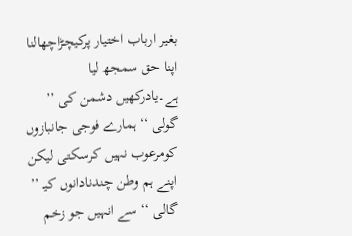بغیر ارباب اختیار پرکیچڑاچھالنا اپنا حق سمجھ لیا ہے۔یادرکھیں دشمن کی ’’ گولی ‘‘ ہمارے فوجی جانبازوں کومرعوب نہیں کرسکتی لیکن اپنے ہم وطن چندنادانوں کیـ ’’ گالی ‘‘ سے انہیں جو زخم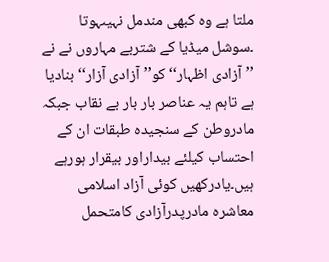ملتا ہے وہ کبھی مندمل نہیںہوتا ۔سوشل میڈیا کے شتربے مہاروں نے نے ’’آزادی اظہار‘‘ کو’’آزادی آزار‘‘ بنادیا ہے تاہم یہ عناصر بار بار بے نقاب جبکہ مادروطن کے سنجیدہ طبقات ان کے احتساب کیلئے بیداراور بیقرار ہورہے ہیں۔یادرکھیں کوئی آزاد اسلامی معاشرہ مادرپدرآزادی کامتحمل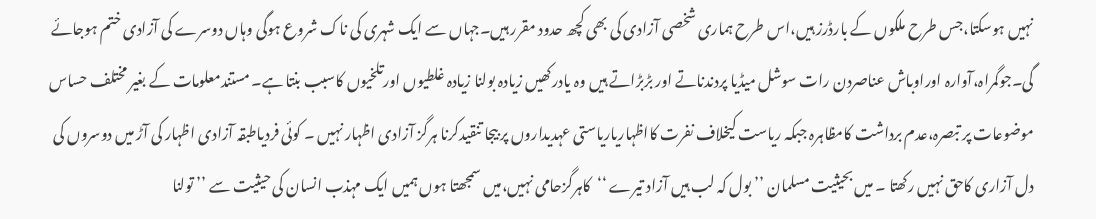نہیں ہوسکتا،جس طرح ملکوں کے بارڈرز ہیں،اس طرح ہماری شخصی آزادی کی بھی کچھ حدود مقرر ہیں۔جہاں سے ایک شہری کی ناک شروع ہوگی وہاں دوسرے کی آزادی ختم ہوجائے گی۔جوگمراہ،آوارہ اوراوباش عناصردن رات سوشل میڈیا پردندناتے اور بڑبڑاتے ہیں وہ یادرکھیں زیادہ بولنا زیادہ غلطیوں اورتلخیوں کاسبب بنتا ہے۔ مستندمعلومات کے بغیر مختلف حساس موضوعات پر تبصرہ،عدم برداشت کامظاہرہ جبکہ ریاست کیخلاف نفرت کااظہاریاریاستی عہدیداروں پر بیجا تنقیدکرنا ہرگز آزادی اظہار نہیں ۔ کوئی فردیاطبقہ آزادی اظہار کی آڑ میں دوسروں کی دل آزاری کاحق نہیں رکھتا ۔ میں بحیثیت مسلمان ’’ بول کہ لب ہیں آزاد تیرے ‘‘کاہرگزحامی نہیں،میں سمجھتا ہوں ہمیں ایک مہذب انسان کی حیثیت سے ’’ تولنا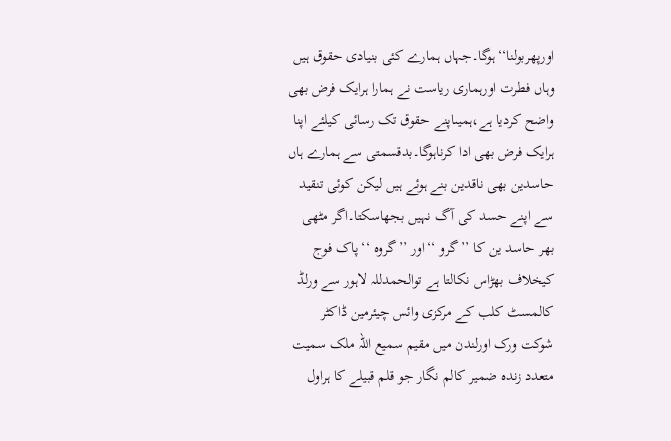اورپھربولنا‘‘ہوگا۔جہاں ہمارے کئی بنیادی حقوق ہیں وہاں فطرت اورہماری ریاست نے ہمارا ہرایک فرض بھی واضح کردیا ہے،ہمیںاپنے حقوق تک رسائی کیلئے اپنا ہرایک فرض بھی ادا کرناہوگا۔بدقسمتی سے ہمارے ہاں حاسدین بھی ناقدین بنے ہوئے ہیں لیکن کوئی تنقید سے اپنے حسد کی آگ نہیں بجھاسکتا۔اگر مٹھی بھر حاسد ین کا ’’گرو ‘‘اور ’’گروہ ‘‘پاک فوج کیخلاف بھڑاس نکالتا ہے توالحمدللہ لاہور سے ورلڈ کالمسٹ کلب کے مرکزی وائس چیئرمین ڈاکٹر شوکت ورک اورلندن میں مقیم سمیع اللہ ملک سمیت متعدد زندہ ضمیر کالم نگار جو قلم قبیلے کا ہراول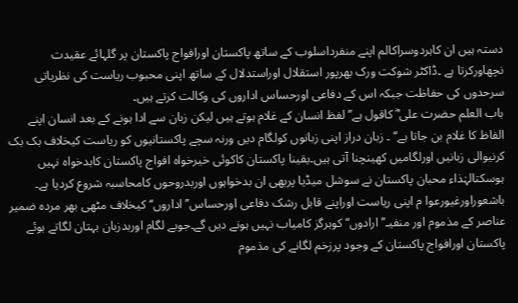دستہ ہیں ان کاہردوسراکالم اپنے منفرداسلوب کے ساتھ پاکستان اورافواج پاکستان پر گلہائے عقیدت نچھاورکرتا ہے ۔ڈاکٹر شوکت ورک بھرپور استقلال اوراستدلال کے ساتھ اپنی محبوب ریاست کی نظریاتی سرحدوں کی حفاظت جبکہ اس کے دفاعی اورحساس اداروں کی وکالت کرتے ہیں۔
باب العلم حضرت علی ؓ کاقول ہے’’ لفظ انسان کے غلام ہوتے ہیں لیکن زبان سے ادا ہونے کے بعد انسان اپنے الفاظ کا غلام بن جاتا ہے‘‘ ۔ زبان دراز اپنی زبانوں کولگام دیں ورنہ سچے پاکستانیوں کو ریاست کیخلاف بک بک کرنیوالی زبانیں اورلگامیں کھینچنا آتی ہیں۔یقینا پاکستان کاکوئی خیرخواہ افواج پاکستان کابدخواہ نہیں ہوسکتالہٰذاء محبان پاکستان نے سوشل میڈیا پربھی ان بدخواہوں اوربدروحوں کامحاسبہ شروع کردیا ہے۔ باشعوراورغیورعوا م اپنی ریاست اوراپنے قابل رشک دفاعی اورحساس’’ اداروں‘‘ کیخلاف مٹھی بھر مردہ ضمیر عناصر کے مذموم اور منفیـ’’ ارادوں‘‘ کوہرگز کامیاب نہیں ہونے دیں گے۔جوبے لگام اوربدزبان بہتان لگاتے ہوئے پاکستان اورافواج پاکستان کے وجود پرزخم لگانے کی مذموم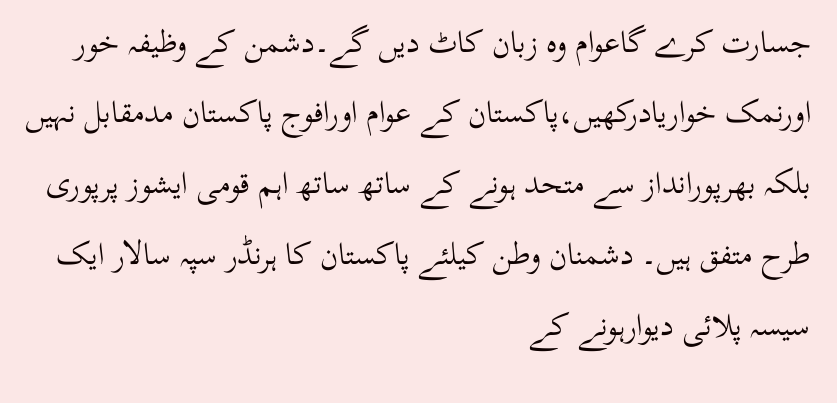جسارت کرے گاعوام وہ زبان کاٹ دیں گے۔دشمن کے وظیفہ خور اورنمک خواریادرکھیں،پاکستان کے عوام اورافوج پاکستان مدمقابل نہیں بلکہ بھرپورانداز سے متحد ہونے کے ساتھ ساتھ اہم قومی ایشوز پرپوری طرح متفق ہیں۔ دشمنان وطن کیلئے پاکستان کا ہرنڈر سپہ سالار ایک سیسہ پلائی دیوارہونے کے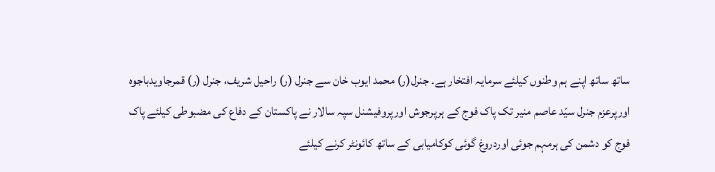ساتھ ساتھ اپنے ہم وطنوں کیلئے سرمایہ افتخار ہے۔ جنرل(ر) محمد ایوب خان سے جنرل (ر) راحیل شریف، جنرل (ر) قمرجاویدباجوہ اورپرعزم جنرل سیّد عاصم منیر تک پاک فوج کے ہرپرجوش اورپروفیشنل سپہ سالار نے پاکستان کے دفاع کی مضبوطی کیلئے پاک فوج کو دشمن کی ہرمہم جوئی اوردروغ گوئی کوکامیابی کے ساتھ کائونٹر کرنے کیلئے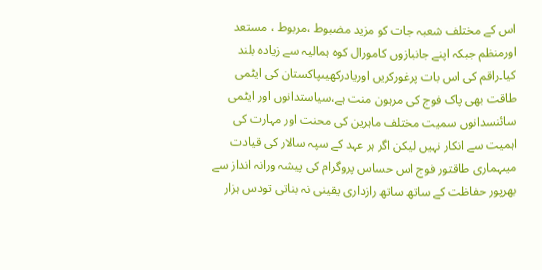اس کے مختلف شعبہ جات کو مزید مضبوط ،مربوط ، مستعد اورمنظم جبکہ اپنے جانبازوں کامورال کوہ ہمالیہ سے زیادہ بلند کیا۔راقم کی اس بات پرغورکریں اوریادرکھیںپاکستان کی ایٹمی طاقت بھی پاک فوج کی مرہون منت ہے،سیاستدانوں اور ایٹمی سائنسدانوں سمیت مختلف ماہرین کی محنت اور مہارت کی اہمیت سے انکار نہیں لیکن اگر ہر عہد کے سپہ سالار کی قیادت میںہماری طاقتور فوج اس حساس پروگرام کی پیشہ ورانہ انداز سے بھرپور حفاظت کے ساتھ ساتھ رازداری یقینی نہ بناتی تودس ہزار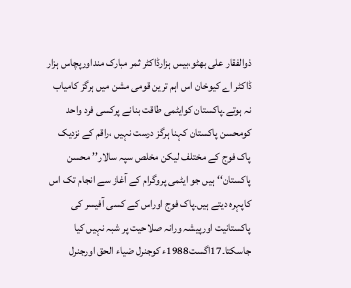ذوالفقار علی بھٹو،بیس ہزارڈاکٹر ثمر مبارک منداورپچاس ہزار ڈاکٹر اے کیوخان اس اہم ترین قومی مشن میں ہرگز کامیاب نہ ہوتے۔پاکستان کوایٹمی طاقت بنانے پرکسی فرد واحد کومحسن پاکستان کہنا ہرگز درست نہیں ،راقم کے نزدیک پاک فوج کے مختلف لیکن مخلص سپہ سالار’’ محسن پاکستان‘‘ہیں جو ایٹمی پروگرام کے آغاز سے انجام تک اس کاپہرہ دیتے ہیں۔پاک فوج اوراس کے کسی آفیسر کی پاکستانیت اورپیشہ ورانہ صلاحیت پر شبہ نہیں کیا جاسکتا۔17اگست1988ء کوجنرل ضیاء الحق اورجنرل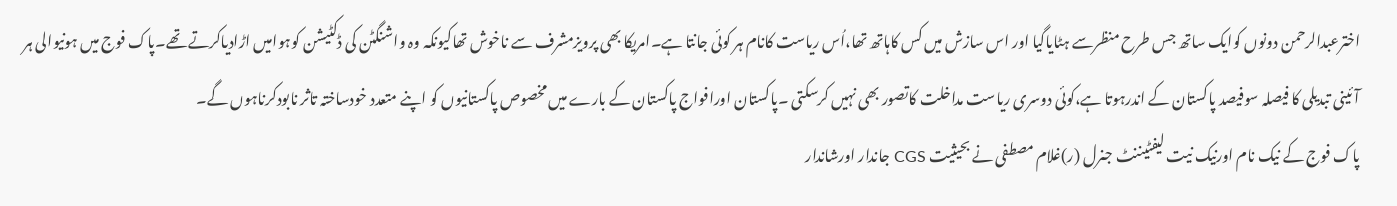اخترعبدالرحمن دونوں کوایک ساتھ جس طرح منظرسے ہٹایاگیا اور اس سازش میں کس کاہاتھ تھا،اُس ریاست کانام ہر کوئی جانتا ہے۔امریکا بھی پرویزمشرف سے ناخوش تھاکیونکہ وہ واشنگٹن کی ڈکٹیشن کوہوامیں اڑادیاکرتے تھے۔پاک فوج میں ہونیوالی ہر آئینی تبدیلی کا فیصلہ سوفیصد پاکستان کے اندرہوتا ہے،کوئی دوسری ریاست مداخلت کاتصور بھی نہیں کرسکتی ۔پاکستان اورافواج پاکستان کے بارے میں مخصوص پاکستانیوں کو اپنے متعدد خودساختہ تاثر نابودکرناہوں گے۔
پاک فوج کے نیک نام اورنیک نیت لیفٹیننٹ جنرل (ر)غلام مصطفی نے بحیثیت CGS جاندار اورشاندار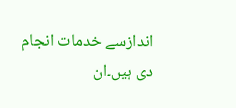اندازسے خدمات انجام دی ہیں۔ان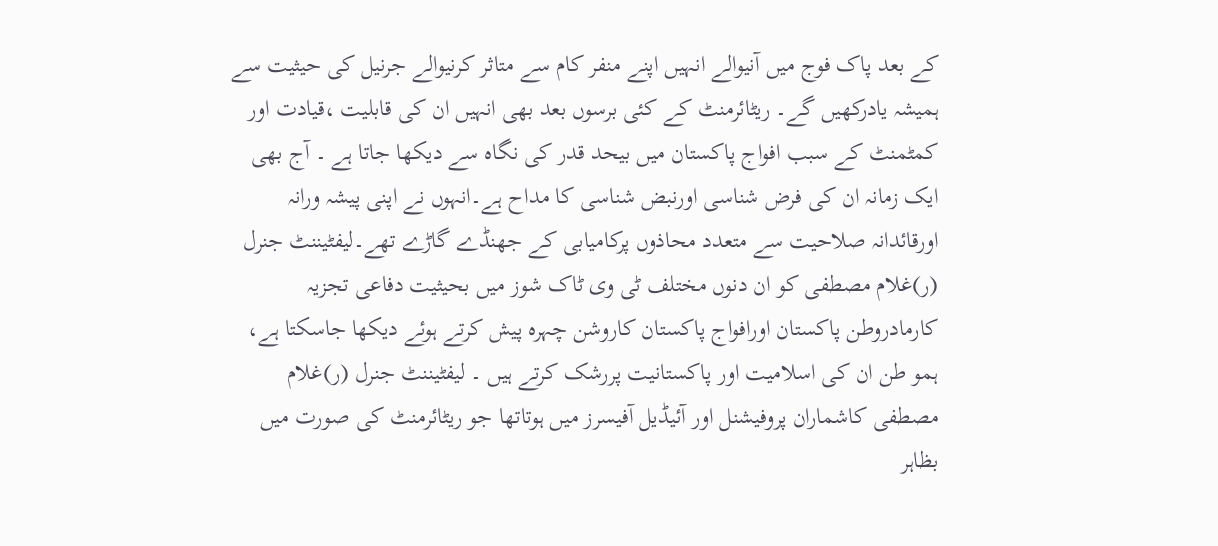کے بعد پاک فوج میں آنیوالے انہیں اپنے منفر کام سے متاثر کرنیوالے جرنیل کی حیثیت سے ہمیشہ یادرکھیں گے۔ ریٹائرمنٹ کے کئی برسوں بعد بھی انہیں ان کی قابلیت ،قیادت اور کمٹمنٹ کے سبب افواج پاکستان میں بیحد قدر کی نگاہ سے دیکھا جاتا ہے ۔ آج بھی ایک زمانہ ان کی فرض شناسی اورنبض شناسی کا مداح ہے۔انہوں نے اپنی پیشہ ورانہ اورقائدانہ صلاحیت سے متعدد محاذوں پرکامیابی کے جھنڈے گاڑے تھے۔لیفٹیننٹ جنرل (ر)غلام مصطفی کو ان دنوں مختلف ٹی وی ٹاک شوز میں بحیثیت دفاعی تجزیہ کارمادروطن پاکستان اورافواج پاکستان کاروشن چہرہ پیش کرتے ہوئے دیکھا جاسکتا ہے، ہمو طن ان کی اسلامیت اور پاکستانیت پررشک کرتے ہیں ۔ لیفٹیننٹ جنرل (ر)غلام مصطفی کاشماران پروفیشنل اور آئیڈیل آفیسرز میں ہوتاتھا جو ریٹائرمنٹ کی صورت میں بظاہر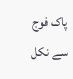پاک فوج سے نکل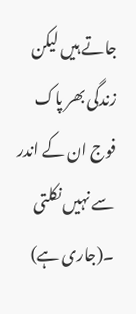جاتے ہیں لیکن زندگی بھر پاک فوج ان کے اندر سے نہیں نکلتی ۔(جاری ہے)